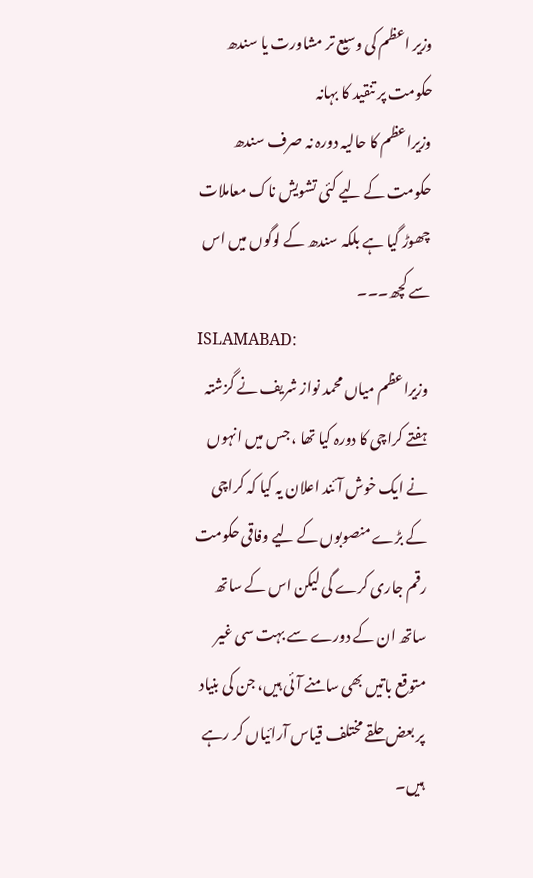وزیر اعظم کی وسیع تر مشاورت یا سندھ حکومت پر تنقید کا بہانہ
وزیراعظم کا حالیہ دورہ نہ صرف سندھ حکومت کے لیے کئی تشویش ناک معاملات چھوڑ گیا ہے بلکہ سندھ کے لوگوں میں اس سے کچھ۔۔۔
ISLAMABAD:
وزیراعظم میاں محمد نواز شریف نے گزشتہ ہفتے کراچی کا دورہ کیا تھا ، جس میں انہوں نے ایک خوش آئند اعلان یہ کیا کہ کراچی کے بڑے منصوبوں کے لیے وفاقی حکومت رقم جاری کرے گی لیکن اس کے ساتھ ساتھ ان کے دورے سے بہت سی غیر متوقع باتیں بھی سامنے آئی ہیں، جن کی بنیاد پر بعض حلقے مختلف قیاس آرائیاں کر رہے ہیں۔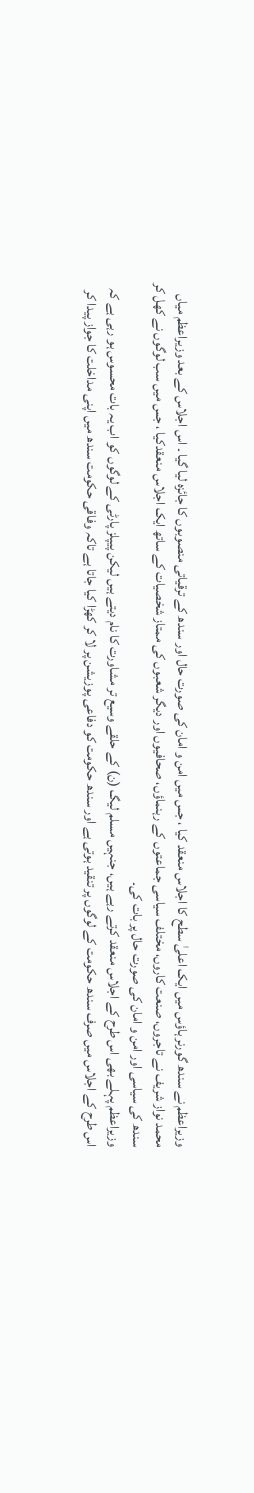وزیراعظم نے سندھ گورنر ہاؤس میں ایک اعلیٰ سطح کا اجلاس منعقد کیا ، جس میں امن و امان کی صورت حال اور سندھ کے ترقیاتی منصوبوں کا جائزہ لیا گیا ۔ اس اجلاس کے بعد وزیراعظم میاں محمد نواز شریف نے تاجروں، صنعت کاروں، مختلف سیاسی جماعتوں کے رہنماؤں، صحافیوں اور دیگر شعبوں کی ممتاز شخصیات کے ساتھ ایک اجلاس منعقدکیا ، جس میں سب لوگوں نے کھل کر سندھ کی سیاسی اور امن و امان کی صورت حال پر بات کی۔
وزیراعظم پہلے بھی اس طرح کے اجلاس منعقد کرتے رہے ہیں، جنہیں مسلم لیگ (ن) کے حلقے وسیع تر مشاورت کا نام دیتے ہیں لیکن پیپلز پارٹی کے لوگوں کو اب یہ بات محسوس ہو رہی ہے کہ اس طرح کے اجلاس میں صرف سندھ حکومت کے لوگوں پر تنقید ہوتی ہے اور سندھ حکومت کو دفاعی پوزیشن پر لا کر کھڑا کیا جاتا ہے تاکہ وفاقی حکومت سندھ میں اپنی مداخلت کا جواز پیدا کر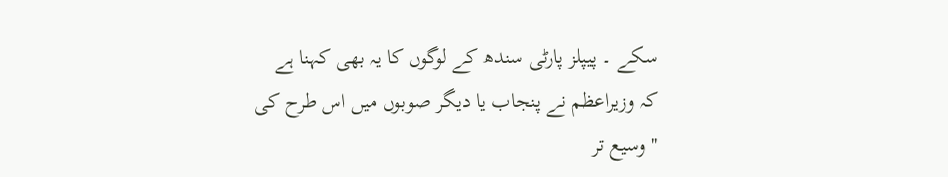سکے ۔ پیپلز پارٹی سندھ کے لوگوں کا یہ بھی کہنا ہے کہ وزیراعظم نے پنجاب یا دیگر صوبوں میں اس طرح کی '' وسیع تر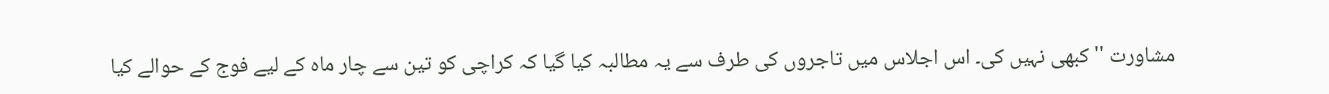مشاورت '' کبھی نہیں کی۔ اس اجلاس میں تاجروں کی طرف سے یہ مطالبہ کیا گیا کہ کراچی کو تین سے چار ماہ کے لیے فوج کے حوالے کیا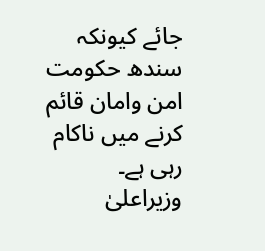جائے کیونکہ سندھ حکومت امن وامان قائم کرنے میں ناکام رہی ہے۔
وزیراعلیٰ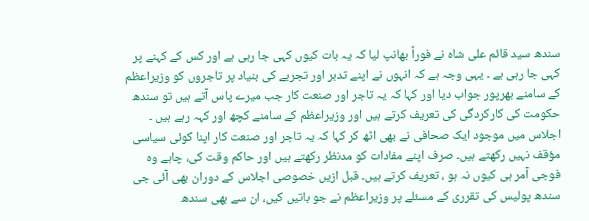سندھ سید قائم علی شاہ نے فوراً بھانپ لیا کہ یہ بات کیوں کہی جا رہی ہے اور کس کے کہنے پر کہی جا رہی ہے ۔ یہی وجہ ہے کہ انہوں نے اپنے تدبر اور تجربے کی بنیاد پر تاجروں کو وزیراعظم کے سامنے بھرپور جواب دیا اور کہا کہ یہ تاجر اور صنعت کار جب میرے پاس آتے ہیں تو سندھ حکومت کی کارکردگی کی تعریف کرتے ہیں اور وزیراعظم کے سامنے کچھ اور کہہ رہے ہیں ۔
اجلاس میں موجود ایک صحافی نے بھی اٹھ کر کہا کہ یہ تاجر اور صنعت کار اپنا کوئی سیاسی مؤقف نہیں رکھتے ہیں۔ صرف اپنے مفادات کو مدنظر رکھتے ہیں اور حاکم وقت کی، چاہے وہ فوجی آمر ہی کیوں نہ ہو ، تعریف کرتے ہیں۔ قبل ازیں خصوصی اجلاس کے دوران بھی آئی جی سندھ پولیس کی تقرری کے مسئلے پر وزیراعظم نے جو باتیں کیں، ان سے بھی سندھ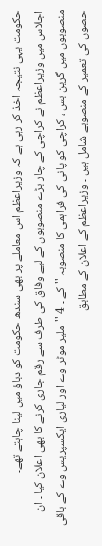حکومت یہی نتیجہ اخذ کر رہی ہے کہ وزیراعظم اس معاملے پر بھی سندھ حکومت کو دباؤ میں لینا چاہتے تھے۔
اجلاس میں وزیراعظم نے کراچی کے چار بڑے منصوبوں کے لیے وفاق کی طرف سے رقم جاری کرنے کا بھی اعلان کیا ۔ ان منصوبوں میں گرین بس ، کراچی کو پانی کی فراہمی کا منصوبہ '' کے ۔ 4 '' ملیر موٹر وے اور لیاری ایکسپریس وے کے باقی حصوں کی تعمیر کے منصوبے شامل ہیں ۔ وزیراعظم کے اعلان کے مطابق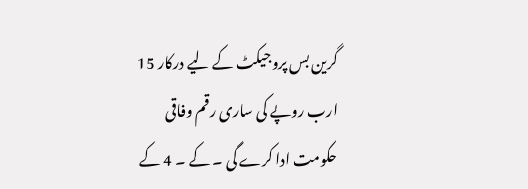گرین بس پروجیکٹ کے لیے درکار 15 ارب روپے کی ساری رقم وفاقی حکومت ادا کرے گی ۔ کے ۔ 4 کے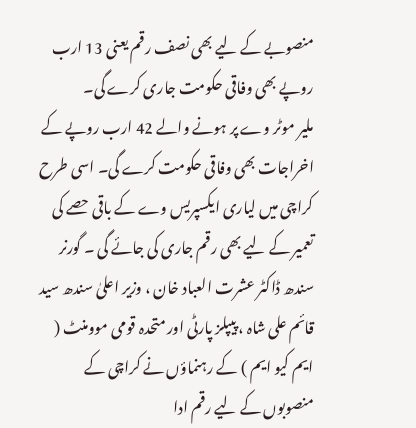منصوبے کے لیے بھی نصف رقم یعنی 13 ارب روپے بھی وفاقی حکومت جاری کرے گی۔
ملیر موٹر وے پر ہونے والے 42 ارب روپے کے اخراجات بھی وفاقی حکومت کرے گی۔ اسی طرح کراچی میں لیاری ایکسپریس وے کے باقی حصے کی تعمیر کے لیے بھی رقم جاری کی جائے گی ۔ گورنر سندھ ڈاکٹر عشرت العباد خان ، وزیر اعلیٰ سندھ سید قائم علی شاہ ، پیپلز پارٹی اور متحدہ قومی موومنٹ ( ایم کیو ایم ) کے رہنماؤں نے کراچی کے منصوبوں کے لیے رقم ادا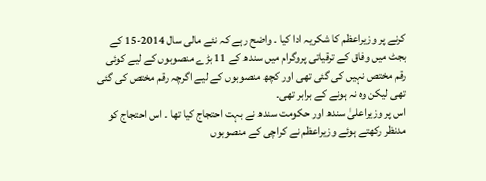کرنے پر وزیراعظم کا شکریہ ادا کیا ۔ واضح رہے کہ نئے مالی سال 2014-15 کے بجٹ میں وفاق کے ترقیاتی پروگرام میں سندھ کے 11 بڑے منصوبوں کے لیے کوئی رقم مختص نہیں کی گئی تھی اور کچھ منصوبوں کے لیے اگرچہ رقم مختص کی گئی تھی لیکن وہ نہ ہونے کے برابر تھی۔
اس پر وزیراعلیٰ سندھ اور حکومت سندھ نے بہت احتجاج کیا تھا ۔ اس احتجاج کو مدنظر رکھتے ہوئے وزیراعظم نے کراچی کے منصوبوں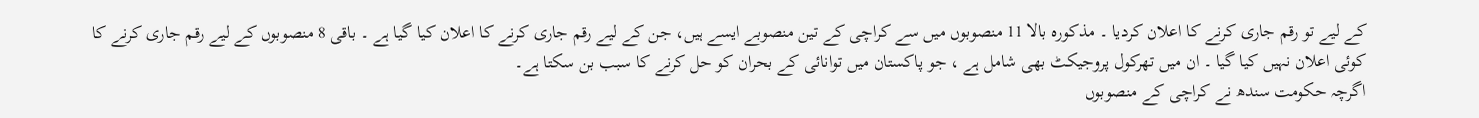کے لیے تو رقم جاری کرنے کا اعلان کردیا ۔ مذکورہ بالا 11 منصوبوں میں سے کراچی کے تین منصوبے ایسے ہیں، جن کے لیے رقم جاری کرنے کا اعلان کیا گیا ہے ۔ باقی 8 منصوبوں کے لیے رقم جاری کرنے کا کوئی اعلان نہیں کیا گیا ۔ ان میں تھرکول پروجیکٹ بھی شامل ہے ، جو پاکستان میں توانائی کے بحران کو حل کرنے کا سبب بن سکتا ہے۔
اگرچہ حکومت سندھ نے کراچی کے منصوبوں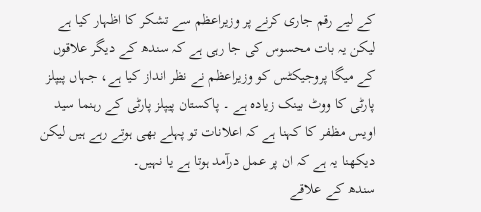کے لیے رقم جاری کرنے پر وزیراعظم سے تشکر کا اظہار کیا ہے لیکن یہ بات محسوس کی جا رہی ہے کہ سندھ کے دیگر علاقوں کے میگا پروجیکٹس کو وزیراعظم نے نظر انداز کیا ہے، جہاں پیپلز پارٹی کا ووٹ بینک زیادہ ہے ۔ پاکستان پیپلز پارٹی کے رہنما سید اویس مظفر کا کہنا ہے کہ اعلانات تو پہلے بھی ہوتے رہے ہیں لیکن دیکھنا یہ ہے کہ ان پر عمل درآمد ہوتا ہے یا نہیں۔
سندھ کے علاقے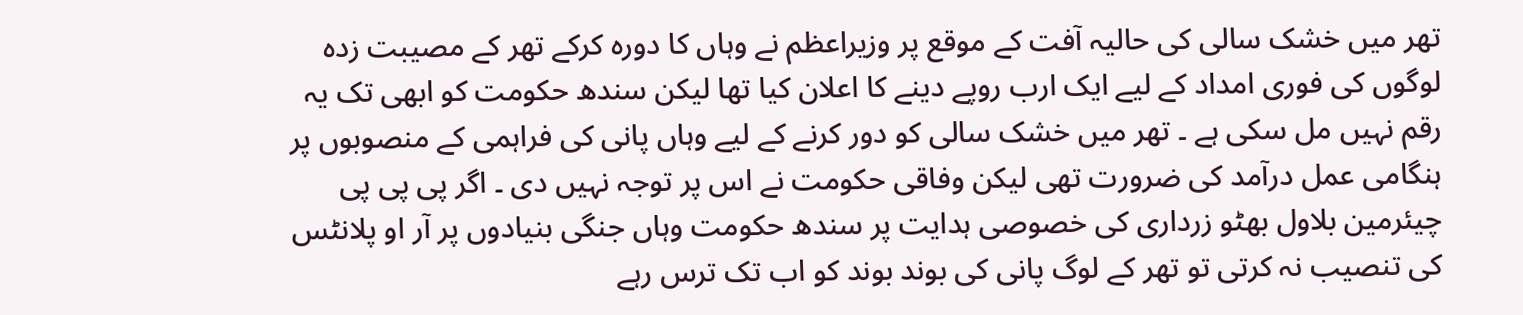تھر میں خشک سالی کی حالیہ آفت کے موقع پر وزیراعظم نے وہاں کا دورہ کرکے تھر کے مصیبت زدہ لوگوں کی فوری امداد کے لیے ایک ارب روپے دینے کا اعلان کیا تھا لیکن سندھ حکومت کو ابھی تک یہ رقم نہیں مل سکی ہے ۔ تھر میں خشک سالی کو دور کرنے کے لیے وہاں پانی کی فراہمی کے منصوبوں پر ہنگامی عمل درآمد کی ضرورت تھی لیکن وفاقی حکومت نے اس پر توجہ نہیں دی ۔ اگر پی پی پی چیئرمین بلاول بھٹو زرداری کی خصوصی ہدایت پر سندھ حکومت وہاں جنگی بنیادوں پر آر او پلانٹس کی تنصیب نہ کرتی تو تھر کے لوگ پانی کی بوند بوند کو اب تک ترس رہے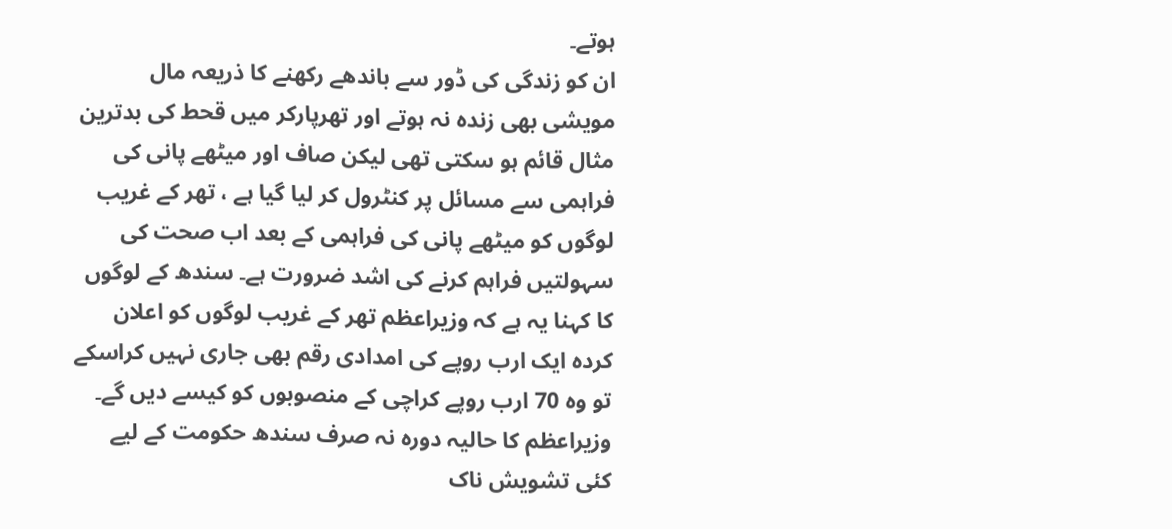ہوتے۔
ان کو زندگی کی ڈور سے باندھے رکھنے کا ذریعہ مال مویشی بھی زندہ نہ ہوتے اور تھرپارکر میں قحط کی بدترین مثال قائم ہو سکتی تھی لیکن صاف اور میٹھے پانی کی فراہمی سے مسائل پر کنٹرول کر لیا گیا ہے ، تھر کے غریب لوگوں کو میٹھے پانی کی فراہمی کے بعد اب صحت کی سہولتیں فراہم کرنے کی اشد ضرورت ہے۔ سندھ کے لوگوں کا کہنا یہ ہے کہ وزیراعظم تھر کے غریب لوگوں کو اعلان کردہ ایک ارب روپے کی امدادی رقم بھی جاری نہیں کراسکے تو وہ 70 ارب روپے کراچی کے منصوبوں کو کیسے دیں گے۔
وزیراعظم کا حالیہ دورہ نہ صرف سندھ حکومت کے لیے کئی تشویش ناک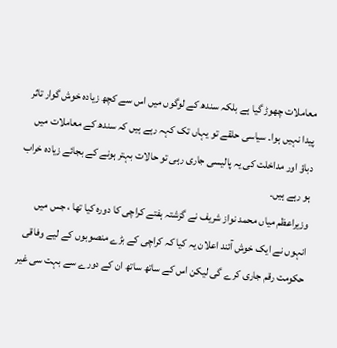معاملات چھوڑ گیا ہے بلکہ سندھ کے لوگوں میں اس سے کچھ زیادہ خوش گوار تاثر پیدا نہیں ہوا۔ سیاسی حلقے تو یہاں تک کہہ رہے ہیں کہ سندھ کے معاملات میں دباؤ اور مداخلت کی یہ پالیسی جاری رہی تو حالات بہتر ہونے کے بجائے زیادہ خراب ہو رہے ہیں۔
وزیراعظم میاں محمد نواز شریف نے گزشتہ ہفتے کراچی کا دورہ کیا تھا ، جس میں انہوں نے ایک خوش آئند اعلان یہ کیا کہ کراچی کے بڑے منصوبوں کے لیے وفاقی حکومت رقم جاری کرے گی لیکن اس کے ساتھ ساتھ ان کے دورے سے بہت سی غیر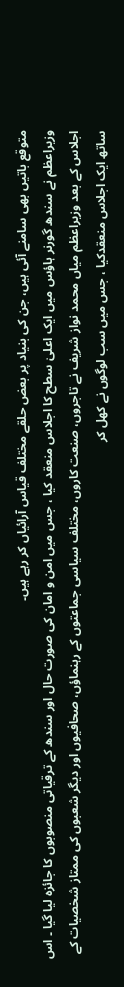متوقع باتیں بھی سامنے آئی ہیں، جن کی بنیاد پر بعض حلقے مختلف قیاس آرائیاں کر رہے ہیں۔
وزیراعظم نے سندھ گورنر ہاؤس میں ایک اعلیٰ سطح کا اجلاس منعقد کیا ، جس میں امن و امان کی صورت حال اور سندھ کے ترقیاتی منصوبوں کا جائزہ لیا گیا ۔ اس اجلاس کے بعد وزیراعظم میاں محمد نواز شریف نے تاجروں، صنعت کاروں، مختلف سیاسی جماعتوں کے رہنماؤں، صحافیوں اور دیگر شعبوں کی ممتاز شخصیات کے ساتھ ایک اجلاس منعقدکیا ، جس میں سب لوگوں نے کھل کر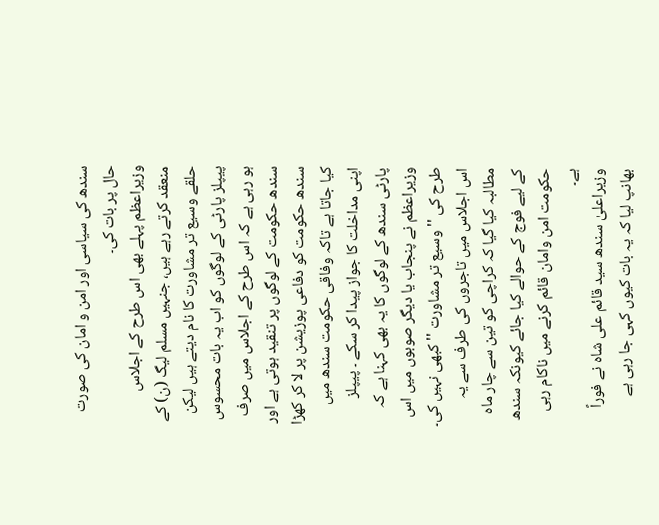سندھ کی سیاسی اور امن و امان کی صورت حال پر بات کی۔
وزیراعظم پہلے بھی اس طرح کے اجلاس منعقد کرتے رہے ہیں، جنہیں مسلم لیگ (ن) کے حلقے وسیع تر مشاورت کا نام دیتے ہیں لیکن پیپلز پارٹی کے لوگوں کو اب یہ بات محسوس ہو رہی ہے کہ اس طرح کے اجلاس میں صرف سندھ حکومت کے لوگوں پر تنقید ہوتی ہے اور سندھ حکومت کو دفاعی پوزیشن پر لا کر کھڑا کیا جاتا ہے تاکہ وفاقی حکومت سندھ میں اپنی مداخلت کا جواز پیدا کر سکے ۔ پیپلز پارٹی سندھ کے لوگوں کا یہ بھی کہنا ہے کہ وزیراعظم نے پنجاب یا دیگر صوبوں میں اس طرح کی '' وسیع تر مشاورت '' کبھی نہیں کی۔ اس اجلاس میں تاجروں کی طرف سے یہ مطالبہ کیا گیا کہ کراچی کو تین سے چار ماہ کے لیے فوج کے حوالے کیا جائے کیونکہ سندھ حکومت امن وامان قائم کرنے میں ناکام رہی ہے۔
وزیراعلیٰ سندھ سید قائم علی شاہ نے فوراً بھانپ لیا کہ یہ بات کیوں کہی جا رہی ہے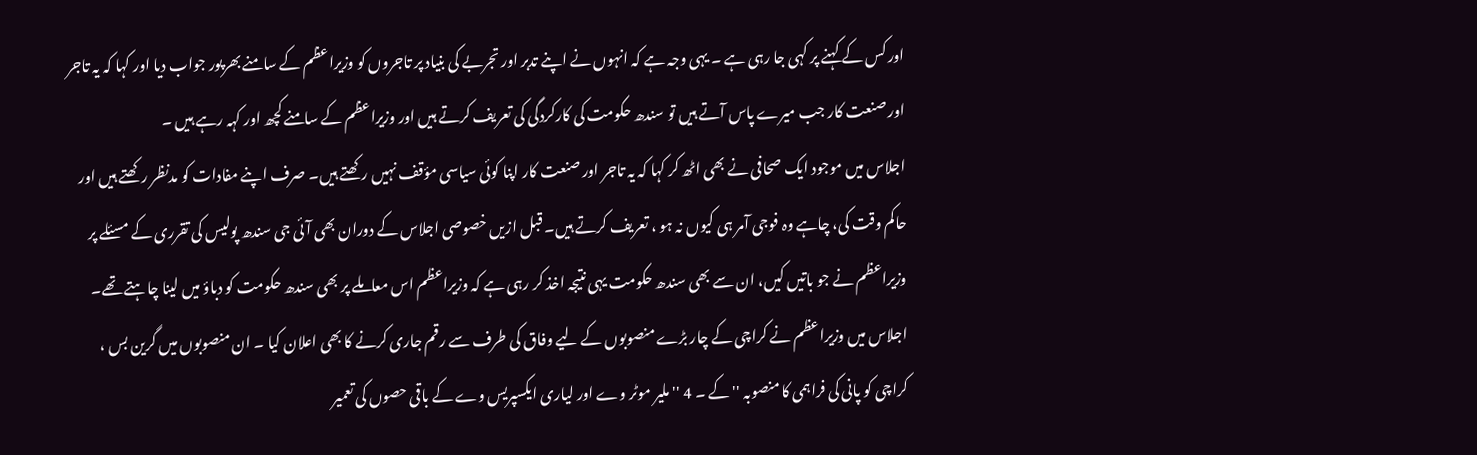اور کس کے کہنے پر کہی جا رہی ہے ۔ یہی وجہ ہے کہ انہوں نے اپنے تدبر اور تجربے کی بنیاد پر تاجروں کو وزیراعظم کے سامنے بھرپور جواب دیا اور کہا کہ یہ تاجر اور صنعت کار جب میرے پاس آتے ہیں تو سندھ حکومت کی کارکردگی کی تعریف کرتے ہیں اور وزیراعظم کے سامنے کچھ اور کہہ رہے ہیں ۔
اجلاس میں موجود ایک صحافی نے بھی اٹھ کر کہا کہ یہ تاجر اور صنعت کار اپنا کوئی سیاسی مؤقف نہیں رکھتے ہیں۔ صرف اپنے مفادات کو مدنظر رکھتے ہیں اور حاکم وقت کی، چاہے وہ فوجی آمر ہی کیوں نہ ہو ، تعریف کرتے ہیں۔ قبل ازیں خصوصی اجلاس کے دوران بھی آئی جی سندھ پولیس کی تقرری کے مسئلے پر وزیراعظم نے جو باتیں کیں، ان سے بھی سندھ حکومت یہی نتیجہ اخذ کر رہی ہے کہ وزیراعظم اس معاملے پر بھی سندھ حکومت کو دباؤ میں لینا چاہتے تھے۔
اجلاس میں وزیراعظم نے کراچی کے چار بڑے منصوبوں کے لیے وفاق کی طرف سے رقم جاری کرنے کا بھی اعلان کیا ۔ ان منصوبوں میں گرین بس ، کراچی کو پانی کی فراہمی کا منصوبہ '' کے ۔ 4 '' ملیر موٹر وے اور لیاری ایکسپریس وے کے باقی حصوں کی تعمیر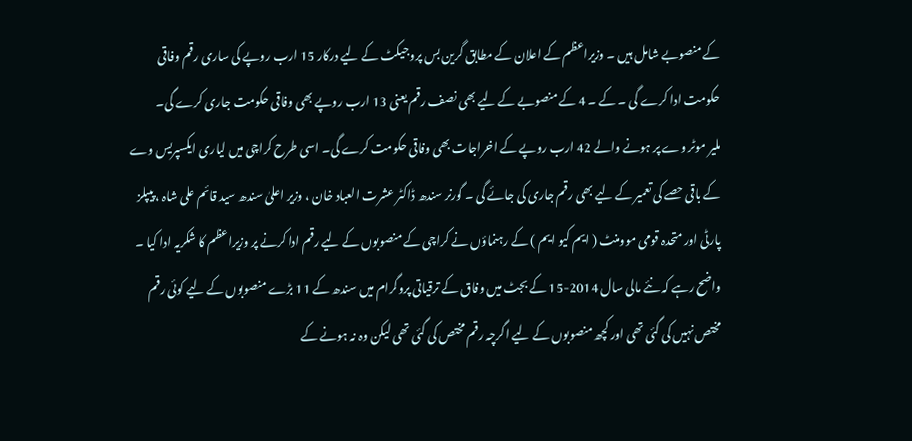کے منصوبے شامل ہیں ۔ وزیراعظم کے اعلان کے مطابق گرین بس پروجیکٹ کے لیے درکار 15 ارب روپے کی ساری رقم وفاقی حکومت ادا کرے گی ۔ کے ۔ 4 کے منصوبے کے لیے بھی نصف رقم یعنی 13 ارب روپے بھی وفاقی حکومت جاری کرے گی۔
ملیر موٹر وے پر ہونے والے 42 ارب روپے کے اخراجات بھی وفاقی حکومت کرے گی۔ اسی طرح کراچی میں لیاری ایکسپریس وے کے باقی حصے کی تعمیر کے لیے بھی رقم جاری کی جائے گی ۔ گورنر سندھ ڈاکٹر عشرت العباد خان ، وزیر اعلیٰ سندھ سید قائم علی شاہ ، پیپلز پارٹی اور متحدہ قومی موومنٹ ( ایم کیو ایم ) کے رہنماؤں نے کراچی کے منصوبوں کے لیے رقم ادا کرنے پر وزیراعظم کا شکریہ ادا کیا ۔ واضح رہے کہ نئے مالی سال 2014-15 کے بجٹ میں وفاق کے ترقیاتی پروگرام میں سندھ کے 11 بڑے منصوبوں کے لیے کوئی رقم مختص نہیں کی گئی تھی اور کچھ منصوبوں کے لیے اگرچہ رقم مختص کی گئی تھی لیکن وہ نہ ہونے کے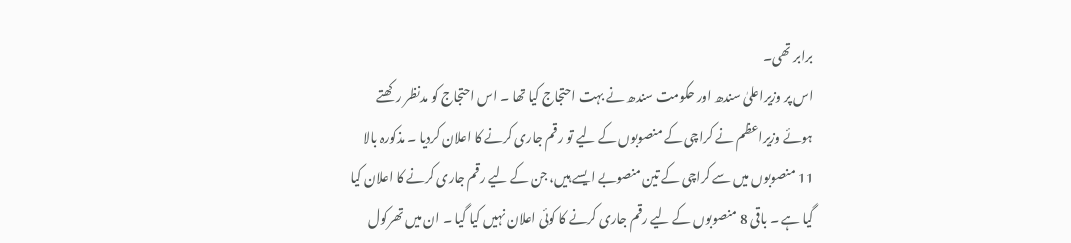برابر تھی۔
اس پر وزیراعلیٰ سندھ اور حکومت سندھ نے بہت احتجاج کیا تھا ۔ اس احتجاج کو مدنظر رکھتے ہوئے وزیراعظم نے کراچی کے منصوبوں کے لیے تو رقم جاری کرنے کا اعلان کردیا ۔ مذکورہ بالا 11 منصوبوں میں سے کراچی کے تین منصوبے ایسے ہیں، جن کے لیے رقم جاری کرنے کا اعلان کیا گیا ہے ۔ باقی 8 منصوبوں کے لیے رقم جاری کرنے کا کوئی اعلان نہیں کیا گیا ۔ ان میں تھرکول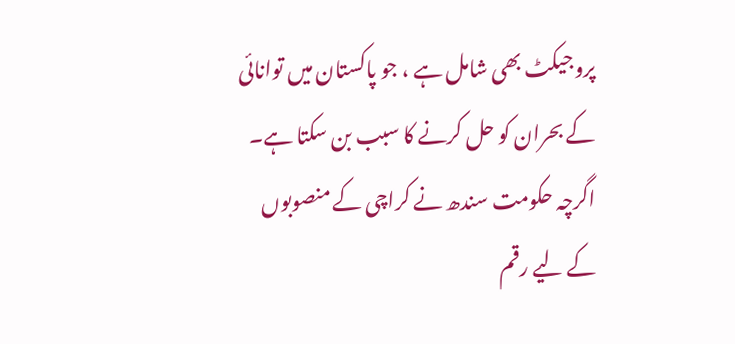پروجیکٹ بھی شامل ہے ، جو پاکستان میں توانائی کے بحران کو حل کرنے کا سبب بن سکتا ہے۔
اگرچہ حکومت سندھ نے کراچی کے منصوبوں کے لیے رقم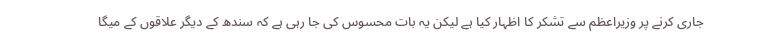جاری کرنے پر وزیراعظم سے تشکر کا اظہار کیا ہے لیکن یہ بات محسوس کی جا رہی ہے کہ سندھ کے دیگر علاقوں کے میگا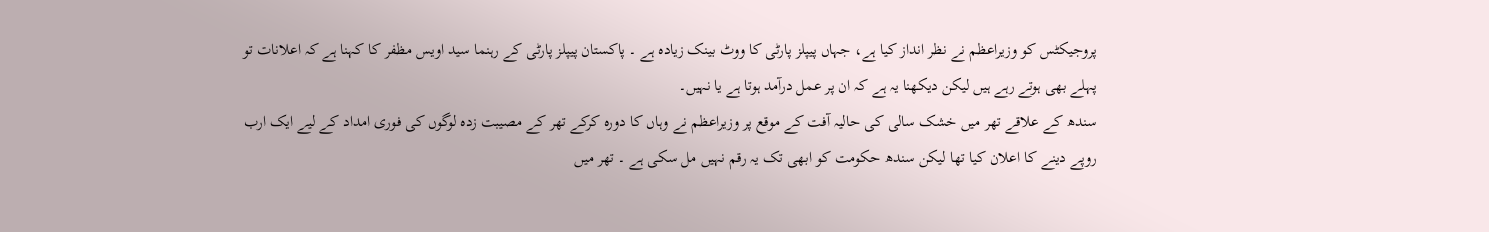پروجیکٹس کو وزیراعظم نے نظر انداز کیا ہے، جہاں پیپلز پارٹی کا ووٹ بینک زیادہ ہے ۔ پاکستان پیپلز پارٹی کے رہنما سید اویس مظفر کا کہنا ہے کہ اعلانات تو پہلے بھی ہوتے رہے ہیں لیکن دیکھنا یہ ہے کہ ان پر عمل درآمد ہوتا ہے یا نہیں۔
سندھ کے علاقے تھر میں خشک سالی کی حالیہ آفت کے موقع پر وزیراعظم نے وہاں کا دورہ کرکے تھر کے مصیبت زدہ لوگوں کی فوری امداد کے لیے ایک ارب روپے دینے کا اعلان کیا تھا لیکن سندھ حکومت کو ابھی تک یہ رقم نہیں مل سکی ہے ۔ تھر میں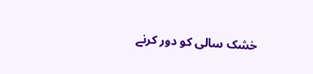خشک سالی کو دور کرنے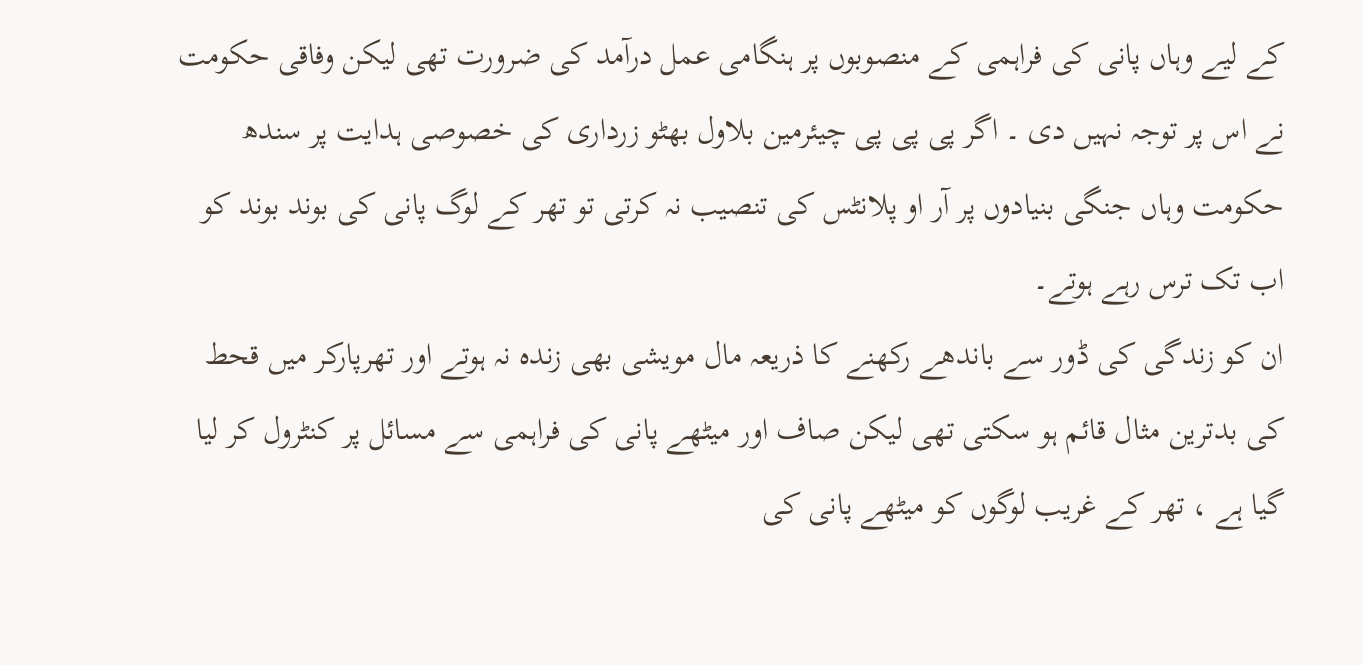کے لیے وہاں پانی کی فراہمی کے منصوبوں پر ہنگامی عمل درآمد کی ضرورت تھی لیکن وفاقی حکومت نے اس پر توجہ نہیں دی ۔ اگر پی پی پی چیئرمین بلاول بھٹو زرداری کی خصوصی ہدایت پر سندھ حکومت وہاں جنگی بنیادوں پر آر او پلانٹس کی تنصیب نہ کرتی تو تھر کے لوگ پانی کی بوند بوند کو اب تک ترس رہے ہوتے۔
ان کو زندگی کی ڈور سے باندھے رکھنے کا ذریعہ مال مویشی بھی زندہ نہ ہوتے اور تھرپارکر میں قحط کی بدترین مثال قائم ہو سکتی تھی لیکن صاف اور میٹھے پانی کی فراہمی سے مسائل پر کنٹرول کر لیا گیا ہے ، تھر کے غریب لوگوں کو میٹھے پانی کی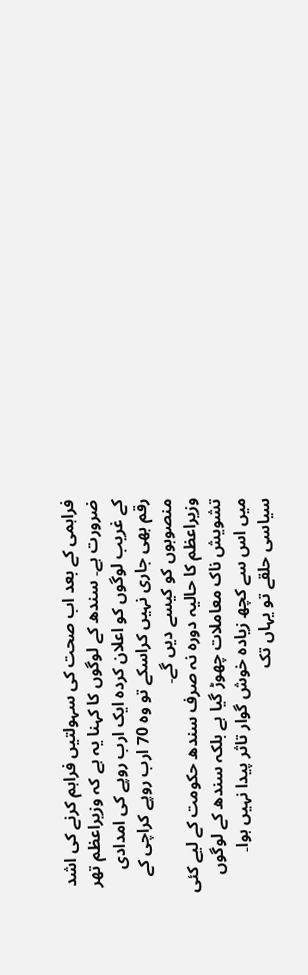فراہمی کے بعد اب صحت کی سہولتیں فراہم کرنے کی اشد ضرورت ہے۔ سندھ کے لوگوں کا کہنا یہ ہے کہ وزیراعظم تھر کے غریب لوگوں کو اعلان کردہ ایک ارب روپے کی امدادی رقم بھی جاری نہیں کراسکے تو وہ 70 ارب روپے کراچی کے منصوبوں کو کیسے دیں گے۔
وزیراعظم کا حالیہ دورہ نہ صرف سندھ حکومت کے لیے کئی تشویش ناک معاملات چھوڑ گیا ہے بلکہ سندھ کے لوگوں میں اس سے کچھ زیادہ خوش گوار تاثر پیدا نہیں ہوا۔ سیاسی حلقے تو یہاں تک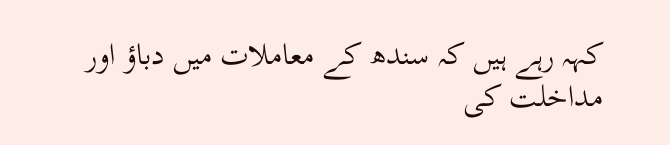کہہ رہے ہیں کہ سندھ کے معاملات میں دباؤ اور مداخلت کی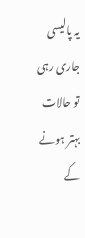یہ پالیسی جاری رہی تو حالات بہتر ہونے کے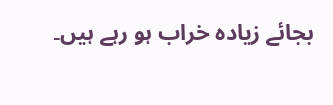بجائے زیادہ خراب ہو رہے ہیں۔